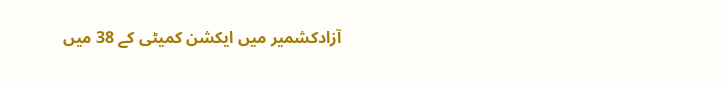آزادکشمیر میں ایکشن کمیٹی کے 38 میں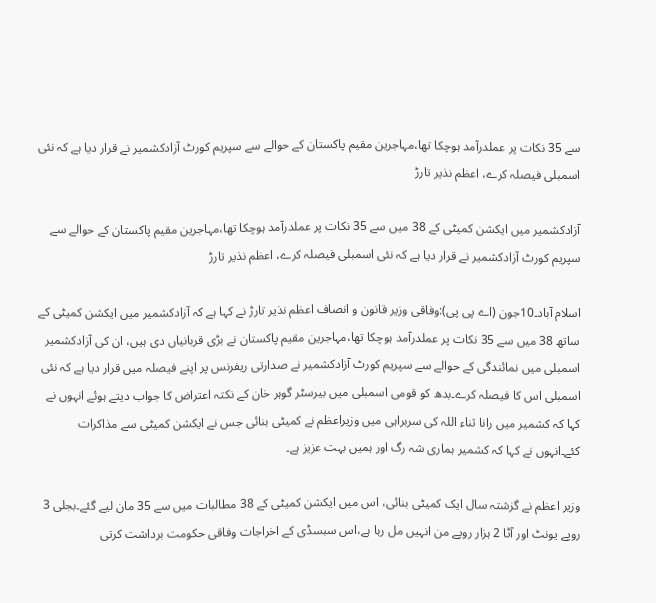سے 35 نکات پر عملدرآمد ہوچکا تھا،مہاجرین مقیم پاکستان کے حوالے سے سپریم کورٹ آزادکشمیر نے قرار دیا ہے کہ نئی اسمبلی فیصلہ کرے، اعظم نذیر تارڑ

آزادکشمیر میں ایکشن کمیٹی کے 38 میں سے 35 نکات پر عملدرآمد ہوچکا تھا،مہاجرین مقیم پاکستان کے حوالے سے سپریم کورٹ آزادکشمیر نے قرار دیا ہے کہ نئی اسمبلی فیصلہ کرے، اعظم نذیر تارڑ

اسلام آباد۔10جون (اے پی پی):وفاقی وزیر قانون و انصاف اعظم نذیر تارڑ نے کہا ہے کہ آزادکشمیر میں ایکشن کمیٹی کے ساتھ 38 میں سے 35 نکات پر عملدرآمد ہوچکا تھا،مہاجرین مقیم پاکستان نے بڑی قربانیاں دی ہیں، ان کی آزادکشمیر اسمبلی میں نمائندگی کے حوالے سے سپریم کورٹ آزادکشمیر نے صدارتی ریفرنس پر اپنے فیصلہ میں قرار دیا ہے کہ نئی اسمبلی اس کا فیصلہ کرے۔بدھ کو قومی اسمبلی میں بیرسٹر گوہر خان کے نکتہ اعتراض کا جواب دیتے ہوئے انہوں نے کہا کہ کشمیر میں رانا ثناء اللہ کی سربراہی میں وزیراعظم نے کمیٹی بنائی جس نے ایکشن کمیٹی سے مذاکرات کئے۔انہوں نے کہا کہ کشمیر ہماری شہ رگ اور ہمیں بہت عزیز ہے۔

وزیر اعظم نے گزشتہ سال ایک کمیٹی بنائی، اس میں ایکشن کمیٹی کے 38 مطالبات میں سے 35 مان لیے گئے۔بجلی 3 روپے یونٹ اور آٹا 2 ہزار روپے من انہیں مل رہا ہے،اس سبسڈی کے اخراجات وفاقی حکومت برداشت کرتی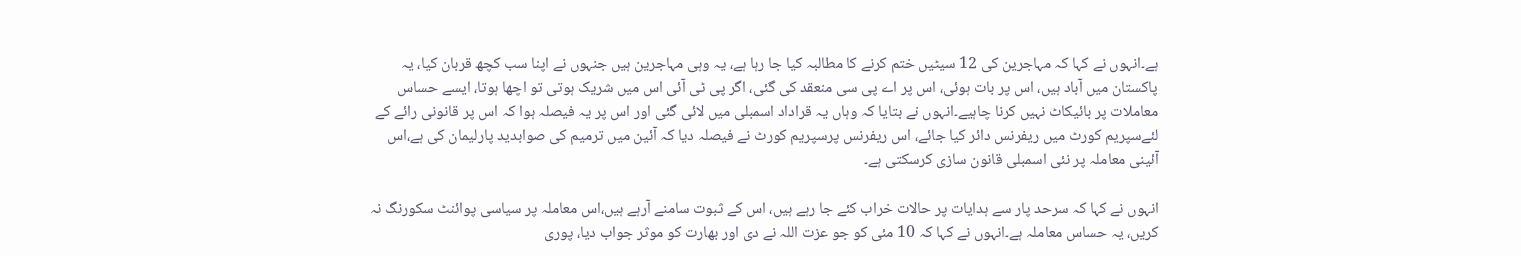ہے۔انہوں نے کہا کہ مہاجرین کی 12 سیٹیں ختم کرنے کا مطالبہ کیا جا رہا ہے، یہ وہی مہاجرین ہیں جنہوں نے اپنا سب کچھ قربان کیا، یہ پاکستان میں آباد ہیں، اس پر بات ہوئی، اس پر اے پی سی منعقد کی گئی، اگر پی ٹی آئی اس میں شریک ہوتی تو اچھا ہوتا، ایسے حساس معاملات پر بائیکاٹ نہیں کرنا چاہیے۔انہوں نے بتایا کہ وہاں یہ قراداد اسمبلی میں لائی گئی اور اس پر یہ فیصلہ ہوا کہ اس پر قانونی رائے کے لئےسپریم کورٹ میں ریفرنس دائر کیا جائے، اس ریفرنس پرسپریم کورٹ نے فیصلہ دیا کہ آئین میں ترمیم کی صوابدید پارلیمان کی ہے،اس آئینی معاملہ پر نئی اسمبلی قانون سازی کرسکتی ہے۔

انہوں نے کہا کہ سرحد پار سے ہدایات پر حالات خراب کئے جا رہے ہیں، اس کے ثبوت سامنے آرہے ہیں،اس معاملہ پر سیاسی پوائنٹ سکورنگ نہ کریں، یہ حساس معاملہ ہے۔انہوں نے کہا کہ 10 مئی کو جو عزت اللہ نے دی اور بھارت کو موثر جواب دیا، پوری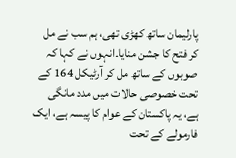پارلیمان ساتھ کھڑی تھی، ہم سب نے مل کر فتح کا جشن منایا۔انہوں نے کہا کہ صوبوں کے ساتھ مل کر آرٹیکل 164 کے تحت خصوصی حالات میں مدد مانگی ہے، یہ پاکستان کے عوام کا پیسہ ہے، ایک فارمولے کے تحت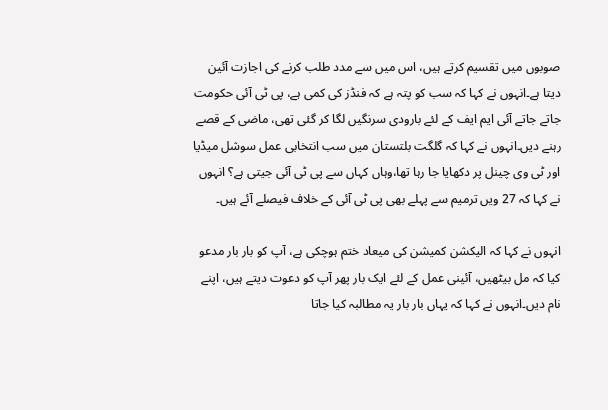صوبوں میں تقسیم کرتے ہیں، اس میں سے مدد طلب کرنے کی اجازت آئین دیتا ہے۔انہوں نے کہا کہ سب کو پتہ ہے کہ فنڈز کی کمی ہے، پی ٹی آئی حکومت جاتے جاتے آئی ایم ایف کے لئے بارودی سرنگیں لگا کر گئی تھی، ماضی کے قصے رہنے دیں۔انہوں نے کہا کہ گلگت بلتستان میں سب انتخابی عمل سوشل میڈیا اور ٹی وی چینل پر دکھایا جا رہا تھا،وہاں کہاں سے پی ٹی آئی جیتی ہے؟ انہوں نے کہا کہ 27 ویں ترمیم سے پہلے بھی پی ٹی آئی کے خلاف فیصلے آئے ہیں۔

انہوں نے کہا کہ الیکشن کمیشن کی میعاد ختم ہوچکی ہے، آپ کو بار بار مدعو کیا کہ مل بیٹھیں، آئینی عمل کے لئے ایک بار پھر آپ کو دعوت دیتے ہیں، اپنے نام دیں۔انہوں نے کہا کہ یہاں بار بار یہ مطالبہ کیا جاتا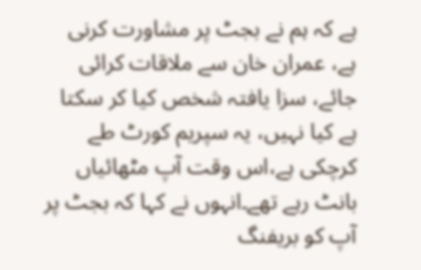ہے کہ ہم نے بجٹ پر مشاورت کرنی ہے، عمران خان سے ملاقات کرائی جائے، سزا یافتہ شخص کیا کر سکتا ہے کیا نہیں، یہ سپریم کورٹ طے کرچکی ہے،اس وقت آپ مٹھائیاں بانٹ رہے تھے۔انہوں نے کہا کہ بجٹ پر آپ کو بریفنگ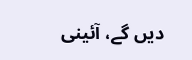دیں گے، آئینی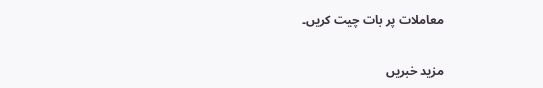معاملات پر بات چیت کریں۔

مزید خبریں